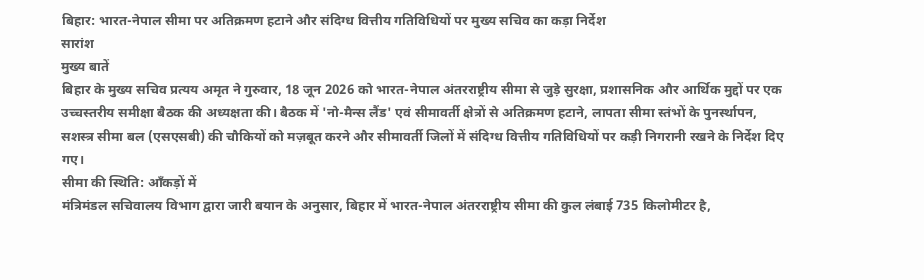बिहार: भारत-नेपाल सीमा पर अतिक्रमण हटाने और संदिग्ध वित्तीय गतिविधियों पर मुख्य सचिव का कड़ा निर्देश
सारांश
मुख्य बातें
बिहार के मुख्य सचिव प्रत्यय अमृत ने गुरुवार, 18 जून 2026 को भारत-नेपाल अंतरराष्ट्रीय सीमा से जुड़े सुरक्षा, प्रशासनिक और आर्थिक मुद्दों पर एक उच्चस्तरीय समीक्षा बैठक की अध्यक्षता की। बैठक में 'नो-मैन्स लैंड' एवं सीमावर्ती क्षेत्रों से अतिक्रमण हटाने, लापता सीमा स्तंभों के पुनर्स्थापन, सशस्त्र सीमा बल (एसएसबी) की चौकियों को मज़बूत करने और सीमावर्ती जिलों में संदिग्ध वित्तीय गतिविधियों पर कड़ी निगरानी रखने के निर्देश दिए गए।
सीमा की स्थिति: आँकड़ों में
मंत्रिमंडल सचिवालय विभाग द्वारा जारी बयान के अनुसार, बिहार में भारत-नेपाल अंतरराष्ट्रीय सीमा की कुल लंबाई 735 किलोमीटर है,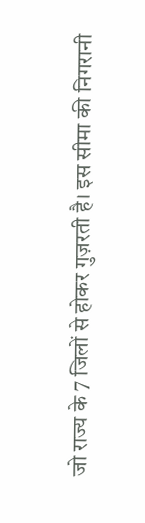जो राज्य के 7 जिलों से होकर गुज़रती है। इस सीमा की निगरानी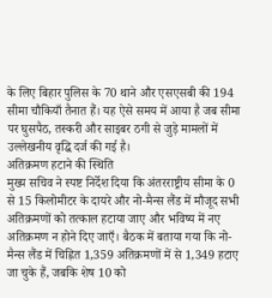के लिए बिहार पुलिस के 70 थाने और एसएसबी की 194 सीमा चौकियाँ तैनात हैं। यह ऐसे समय में आया है जब सीमा पर घुसपैठ, तस्करी और साइबर ठगी से जुड़े मामलों में उल्लेखनीय वृद्धि दर्ज की गई है।
अतिक्रमण हटाने की स्थिति
मुख्य सचिव ने स्पष्ट निर्देश दिया कि अंतरराष्ट्रीय सीमा के 0 से 15 किलोमीटर के दायरे और नो-मैन्स लैंड में मौजूद सभी अतिक्रमणों को तत्काल हटाया जाए और भविष्य में नए अतिक्रमण न होने दिए जाएँ। बैठक में बताया गया कि नो-मैन्स लैंड में चिह्नित 1,359 अतिक्रमणों में से 1,349 हटाए जा चुके हैं, जबकि शेष 10 को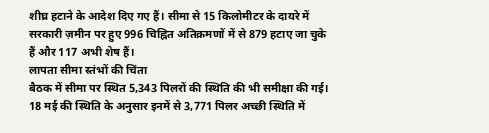शीघ्र हटाने के आदेश दिए गए हैं। सीमा से 15 किलोमीटर के दायरे में सरकारी ज़मीन पर हुए 996 चिह्नित अतिक्रमणों में से 879 हटाए जा चुके हैं और 117 अभी शेष हैं।
लापता सीमा स्तंभों की चिंता
बैठक में सीमा पर स्थित 5,343 पिलरों की स्थिति की भी समीक्षा की गई। 18 मई की स्थिति के अनुसार इनमें से 3,771 पिलर अच्छी स्थिति में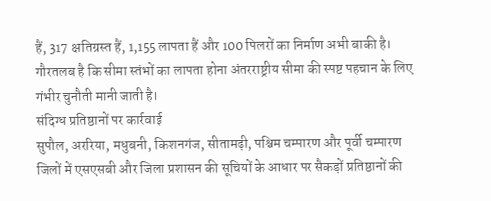हैं, 317 क्षतिग्रस्त हैं, 1,155 लापता हैं और 100 पिलरों का निर्माण अभी बाकी है। गौरतलब है कि सीमा स्तंभों का लापता होना अंतरराष्ट्रीय सीमा की स्पष्ट पहचान के लिए गंभीर चुनौती मानी जाती है।
संदिग्ध प्रतिष्ठानों पर कार्रवाई
सुपौल, अररिया, मधुबनी, किशनगंज, सीतामढ़ी, पश्चिम चम्पारण और पूर्वी चम्पारण जिलों में एसएसबी और जिला प्रशासन की सूचियों के आधार पर सैकड़ों प्रतिष्ठानों की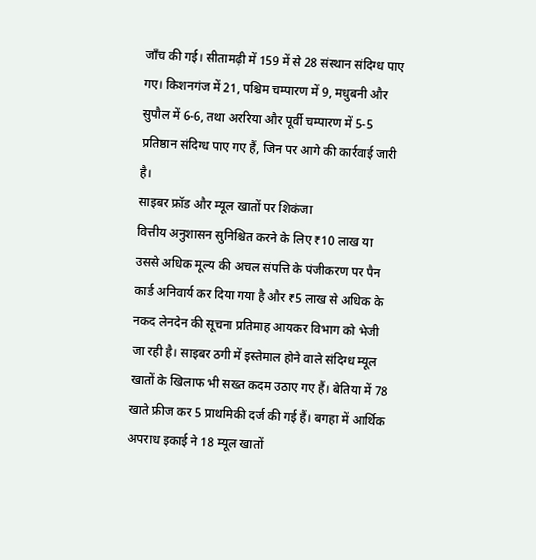जाँच की गई। सीतामढ़ी में 159 में से 28 संस्थान संदिग्ध पाए गए। किशनगंज में 21, पश्चिम चम्पारण में 9, मधुबनी और सुपौल में 6-6, तथा अररिया और पूर्वी चम्पारण में 5-5 प्रतिष्ठान संदिग्ध पाए गए हैं, जिन पर आगे की कार्रवाई जारी है।
साइबर फ्रॉड और म्यूल खातों पर शिकंजा
वित्तीय अनुशासन सुनिश्चित करने के लिए ₹10 लाख या उससे अधिक मूल्य की अचल संपत्ति के पंजीकरण पर पैन कार्ड अनिवार्य कर दिया गया है और ₹5 लाख से अधिक के नकद लेनदेन की सूचना प्रतिमाह आयकर विभाग को भेजी जा रही है। साइबर ठगी में इस्तेमाल होने वाले संदिग्ध म्यूल खातों के खिलाफ भी सख्त कदम उठाए गए हैं। बेतिया में 78 खाते फ्रीज कर 5 प्राथमिकी दर्ज की गई हैं। बगहा में आर्थिक अपराध इकाई ने 18 म्यूल खातों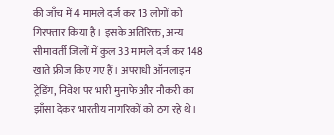की जाँच में 4 मामले दर्ज कर 13 लोगों को गिरफ्तार किया है। इसके अतिरिक्त, अन्य सीमावर्ती जिलों में कुल 33 मामले दर्ज कर 148 खाते फ्रीज किए गए हैं। अपराधी ऑनलाइन ट्रेडिंग, निवेश पर भारी मुनाफे और नौकरी का झाँसा देकर भारतीय नागरिकों को ठग रहे थे।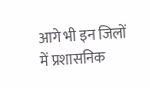आगे भी इन जिलों में प्रशासनिक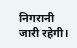निगरानी जारी रहेगी।